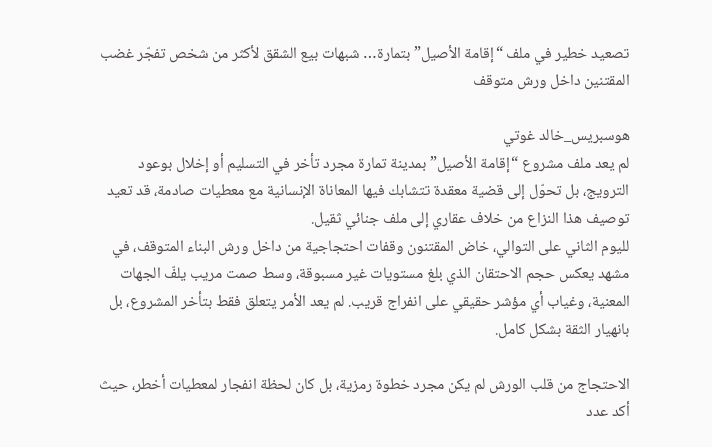تصعيد خطير في ملف “إقامة الأصيل” بتمارة… شبهات بيع الشقق لأكثر من شخص تفجّر غضب المقتنين داخل ورش متوقف

هوسبريس_خالد غوتي
لم يعد ملف مشروع “إقامة الأصيل” بمدينة تمارة مجرد تأخر في التسليم أو إخلال بوعود الترويج، بل تحوّل إلى قضية معقدة تتشابك فيها المعاناة الإنسانية مع معطيات صادمة، قد تعيد توصيف هذا النزاع من خلاف عقاري إلى ملف جنائي ثقيل.
لليوم الثاني على التوالي، خاض المقتنون وقفات احتجاجية من داخل ورش البناء المتوقف، في مشهد يعكس حجم الاحتقان الذي بلغ مستويات غير مسبوقة، وسط صمت مريب يلفّ الجهات المعنية، وغياب أي مؤشر حقيقي على انفراج قريب. لم يعد الأمر يتعلق فقط بتأخر المشروع، بل بانهيار الثقة بشكل كامل.

الاحتجاج من قلب الورش لم يكن مجرد خطوة رمزية، بل كان لحظة انفجار لمعطيات أخطر، حيث أكد عدد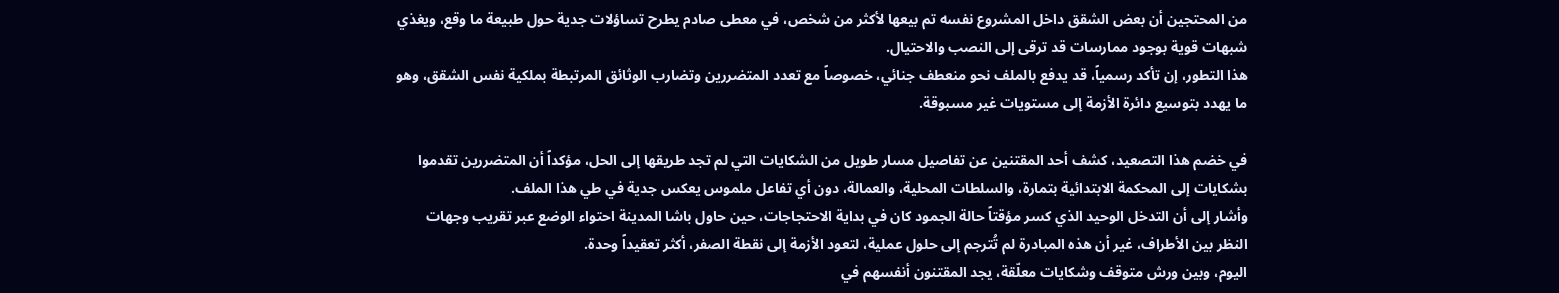من المحتجين أن بعض الشقق داخل المشروع نفسه تم بيعها لأكثر من شخص، في معطى صادم يطرح تساؤلات جدية حول طبيعة ما وقع، ويغذي شبهات قوية بوجود ممارسات قد ترقى إلى النصب والاحتيال.
هذا التطور، إن تأكد رسمياً، قد يدفع بالملف نحو منعطف جنائي، خصوصاً مع تعدد المتضررين وتضارب الوثائق المرتبطة بملكية نفس الشقق، وهو ما يهدد بتوسيع دائرة الأزمة إلى مستويات غير مسبوقة.

في خضم هذا التصعيد، كشف أحد المقتنين عن تفاصيل مسار طويل من الشكايات التي لم تجد طريقها إلى الحل، مؤكداً أن المتضررين تقدموا بشكايات إلى المحكمة الابتدائية بتمارة، والسلطات المحلية، والعمالة، دون أي تفاعل ملموس يعكس جدية في طي هذا الملف.
وأشار إلى أن التدخل الوحيد الذي كسر مؤقتاً حالة الجمود كان في بداية الاحتجاجات، حين حاول باشا المدينة احتواء الوضع عبر تقريب وجهات النظر بين الأطراف، غير أن هذه المبادرة لم تُترجم إلى حلول عملية، لتعود الأزمة إلى نقطة الصفر، أكثر تعقيداً وحدة.
اليوم، وبين ورش متوقف وشكايات معلّقة، يجد المقتنون أنفسهم في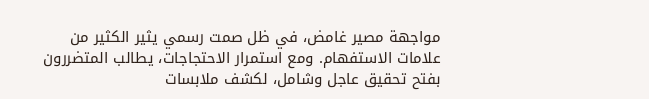مواجهة مصير غامض، في ظل صمت رسمي يثير الكثير من علامات الاستفهام. ومع استمرار الاحتجاجات، يطالب المتضررون بفتح تحقيق عاجل وشامل، لكشف ملابسات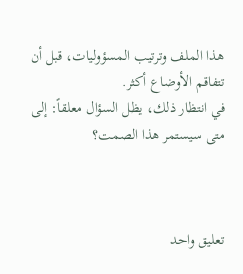هذا الملف وترتيب المسؤوليات، قبل أن تتفاقم الأوضاع أكثر.
في انتظار ذلك، يظل السؤال معلقاً: إلى متى سيستمر هذا الصمت؟



تعليق واحد